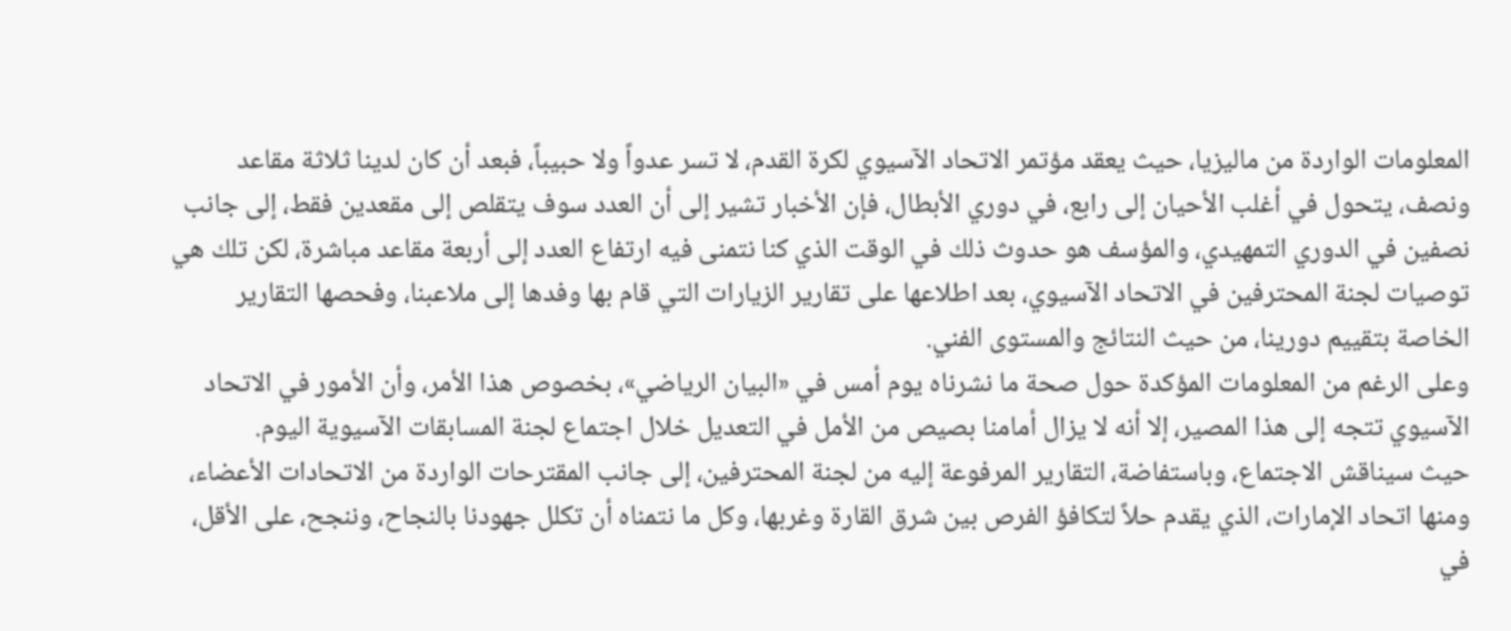المعلومات الواردة من ماليزيا، حيث يعقد مؤتمر الاتحاد الآسيوي لكرة القدم، لا تسر عدواً ولا حبيباً، فبعد أن كان لدينا ثلاثة مقاعد ونصف، يتحول في أغلب الأحيان إلى رابع، في دوري الأبطال، فإن الأخبار تشير إلى أن العدد سوف يتقلص إلى مقعدين فقط، إلى جانب نصفين في الدوري التمهيدي، والمؤسف هو حدوث ذلك في الوقت الذي كنا نتمنى فيه ارتفاع العدد إلى أربعة مقاعد مباشرة، لكن تلك هي توصيات لجنة المحترفين في الاتحاد الآسيوي، بعد اطلاعها على تقارير الزيارات التي قام بها وفدها إلى ملاعبنا، وفحصها التقارير الخاصة بتقييم دورينا، من حيث النتائج والمستوى الفني.
وعلى الرغم من المعلومات المؤكدة حول صحة ما نشرناه يوم أمس في «البيان الرياضي»، بخصوص هذا الأمر، وأن الأمور في الاتحاد الآسيوي تتجه إلى هذا المصير، إلا أنه لا يزال أمامنا بصيص من الأمل في التعديل خلال اجتماع لجنة المسابقات الآسيوية اليوم.
حيث سيناقش الاجتماع، وباستفاضة، التقارير المرفوعة إليه من لجنة المحترفين، إلى جانب المقترحات الواردة من الاتحادات الأعضاء، ومنها اتحاد الإمارات، الذي يقدم حلاً لتكافؤ الفرص بين شرق القارة وغربها، وكل ما نتمناه أن تكلل جهودنا بالنجاح، وننجح، على الأقل، في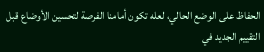الحفاظ على الوضع الحالي، لعله تكون أمامنا الفرصة لتحسين الأوضاع قبل التقييم الجديد في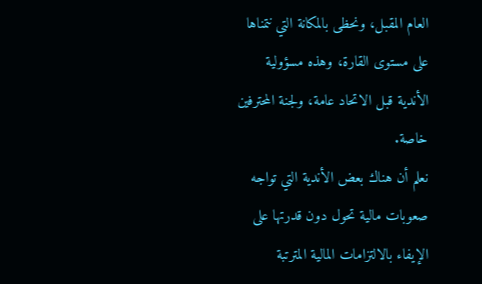العام المقبل، ونحظى بالمكانة التي نتمناها على مستوى القارة، وهذه مسؤولية الأندية قبل الاتحاد عامة، ولجنة المحترفين خاصة.
نعلم أن هناك بعض الأندية التي تواجه صعوبات مالية تحول دون قدرتها على الإيفاء بالالتزامات المالية المترتبة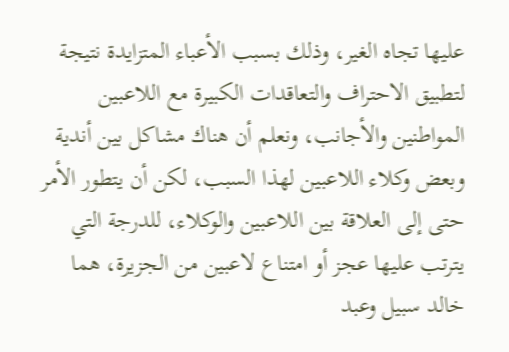عليها تجاه الغير، وذلك بسبب الأعباء المتزايدة نتيجة لتطبيق الاحتراف والتعاقدات الكبيرة مع اللاعبين المواطنين والأجانب، ونعلم أن هناك مشاكل بين أندية وبعض وكلاء اللاعبين لهذا السبب، لكن أن يتطور الأمر حتى إلى العلاقة بين اللاعبين والوكلاء، للدرجة التي يترتب عليها عجز أو امتناع لاعبين من الجزيرة، هما خالد سبيل وعبد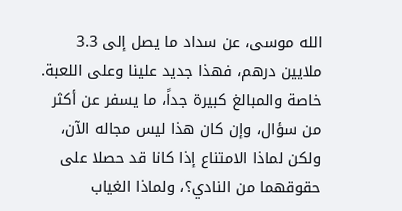الله موسى، عن سداد ما يصل إلى 3.3 ملايين درهم، فهذا جديد علينا وعلى اللعبة.
خاصة والمبالغ كبيرة جداً، ما يسفر عن أكثر من سؤال، وإن كان هذا ليس مجاله الآن، ولكن لماذا الامتناع إذا كانا قد حصلا على حقوقهما من النادي؟، ولماذا الغياب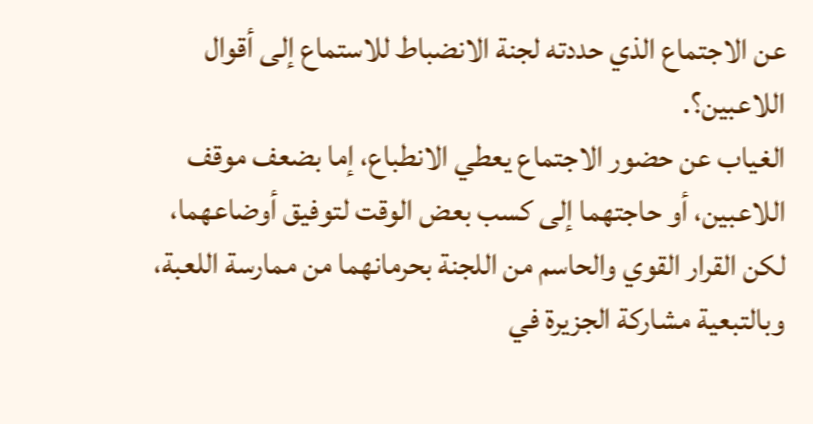عن الاجتماع الذي حددته لجنة الانضباط للاستماع إلى أقوال اللاعبين؟.
الغياب عن حضور الاجتماع يعطي الانطباع، إما بضعف موقف اللاعبين، أو حاجتهما إلى كسب بعض الوقت لتوفيق أوضاعهما، لكن القرار القوي والحاسم من اللجنة بحرمانهما من ممارسة اللعبة، وبالتبعية مشاركة الجزيرة في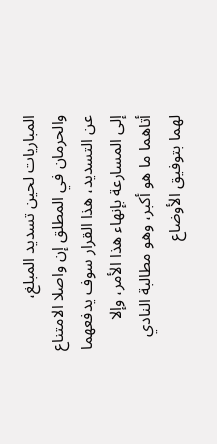المباريات لحين تسديد المبلغ، والحرمان في المطلق إن واصلا الامتناع عن التسديد، هذا القرار سوف يدفعهما إلى المسارعة بإنهاء هذا الأمر، وإلا أتاهما ما هو أكبر، وهو مطالبة النادي لهما بتوفيق الأوضاع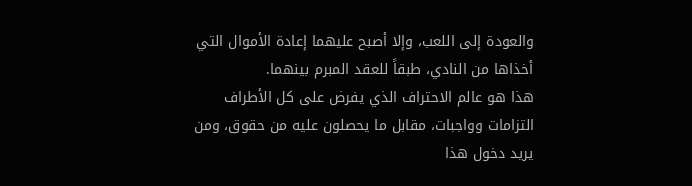والعودة إلى اللعب، وإلا أصبح عليهما إعادة الأموال التي أخذاها من النادي، طبقاً للعقد المبرم بينهما.
هذا هو عالم الاحتراف الذي يفرض على كل الأطراف التزامات وواجبات، مقابل ما يحصلون عليه من حقوق، ومن يريد دخول هذا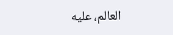العالم، عليه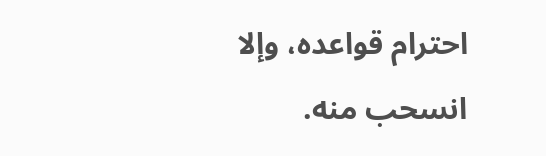احترام قواعده، وإلا انسحب منه.